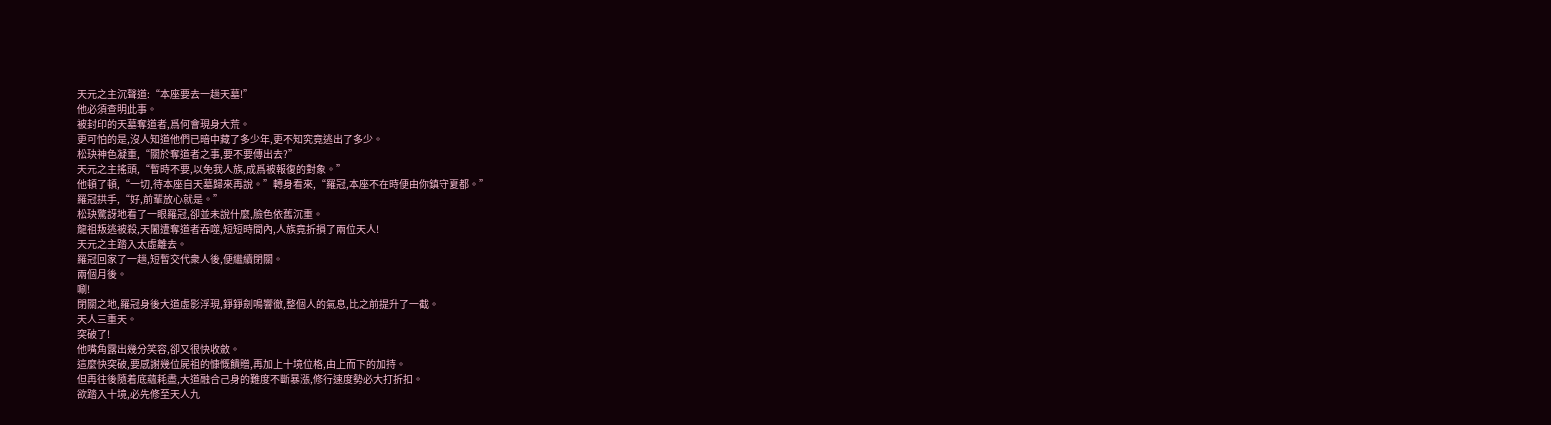天元之主沉聲道:“本座要去一趟天墓!”
他必須查明此事。
被封印的天墓奪道者,爲何會現身大荒。
更可怕的是,沒人知道他們已暗中藏了多少年,更不知究竟逃出了多少。
松玦神色凝重,“關於奪道者之事,要不要傳出去?”
天元之主搖頭,“暫時不要,以免我人族,成爲被報復的對象。”
他頓了頓,“一切,待本座自天墓歸來再說。”轉身看來,“羅冠,本座不在時便由你鎮守夏都。”
羅冠拱手,“好,前輩放心就是。”
松玦驚訝地看了一眼羅冠,卻並未說什麼,臉色依舊沉重。
龍祖叛逃被殺,天闍遭奪道者吞噬,短短時間內,人族竟折損了兩位天人!
天元之主踏入太虛離去。
羅冠回家了一趟,短暫交代衆人後,便繼續閉關。
兩個月後。
唰!
閉關之地,羅冠身後大道虛影浮現,錚錚劍鳴響徹,整個人的氣息,比之前提升了一截。
天人三重天。
突破了!
他嘴角露出幾分笑容,卻又很快收斂。
這麼快突破,要感謝幾位屍祖的慷慨饋贈,再加上十境位格,由上而下的加持。
但再往後隨着底蘊耗盡,大道融合己身的難度不斷暴漲,修行速度勢必大打折扣。
欲踏入十境,必先修至天人九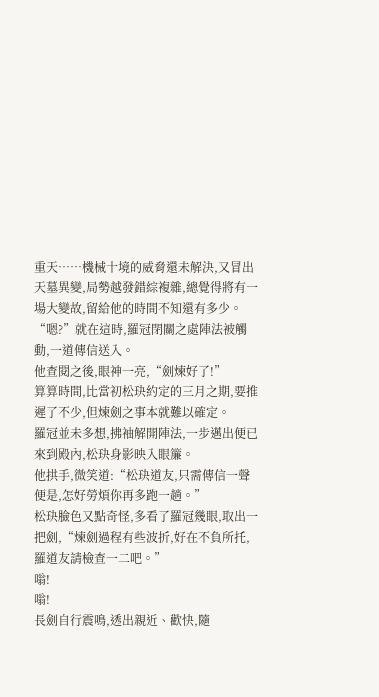重天……機械十境的威脅還未解決,又冒出天墓異變,局勢越發錯綜複雜,總覺得將有一場大變故,留給他的時間不知還有多少。
“嗯?”就在這時,羅冠閉關之處陣法被觸動,一道傳信送入。
他查閱之後,眼神一亮,“劍煉好了!”
算算時間,比當初松玦約定的三月之期,要推遲了不少,但煉劍之事本就難以確定。
羅冠並未多想,拂袖解開陣法,一步邁出便已來到殿內,松玦身影映入眼簾。
他拱手,微笑道:“松玦道友,只需傳信一聲便是,怎好勞煩你再多跑一趟。”
松玦臉色又點奇怪,多看了羅冠幾眼,取出一把劍,“煉劍過程有些波折,好在不負所托,羅道友請檢查一二吧。”
嗡!
嗡!
長劍自行震鳴,透出親近、歡快,隨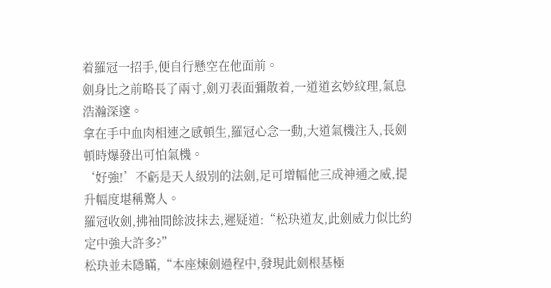着羅冠一招手,便自行懸空在他面前。
劍身比之前略長了兩寸,劍刃表面彌散着,一道道玄妙紋理,氣息浩瀚深邃。
拿在手中血肉相連之感頓生,羅冠心念一動,大道氣機注入,長劍頓時爆發出可怕氣機。
‘好強!’不虧是天人級別的法劍,足可增幅他三成神通之威,提升幅度堪稱驚人。
羅冠收劍,拂袖間餘波抹去,遲疑道:“松玦道友,此劍威力似比約定中強大許多?”
松玦並未隱瞞,“本座煉劍過程中,發現此劍根基極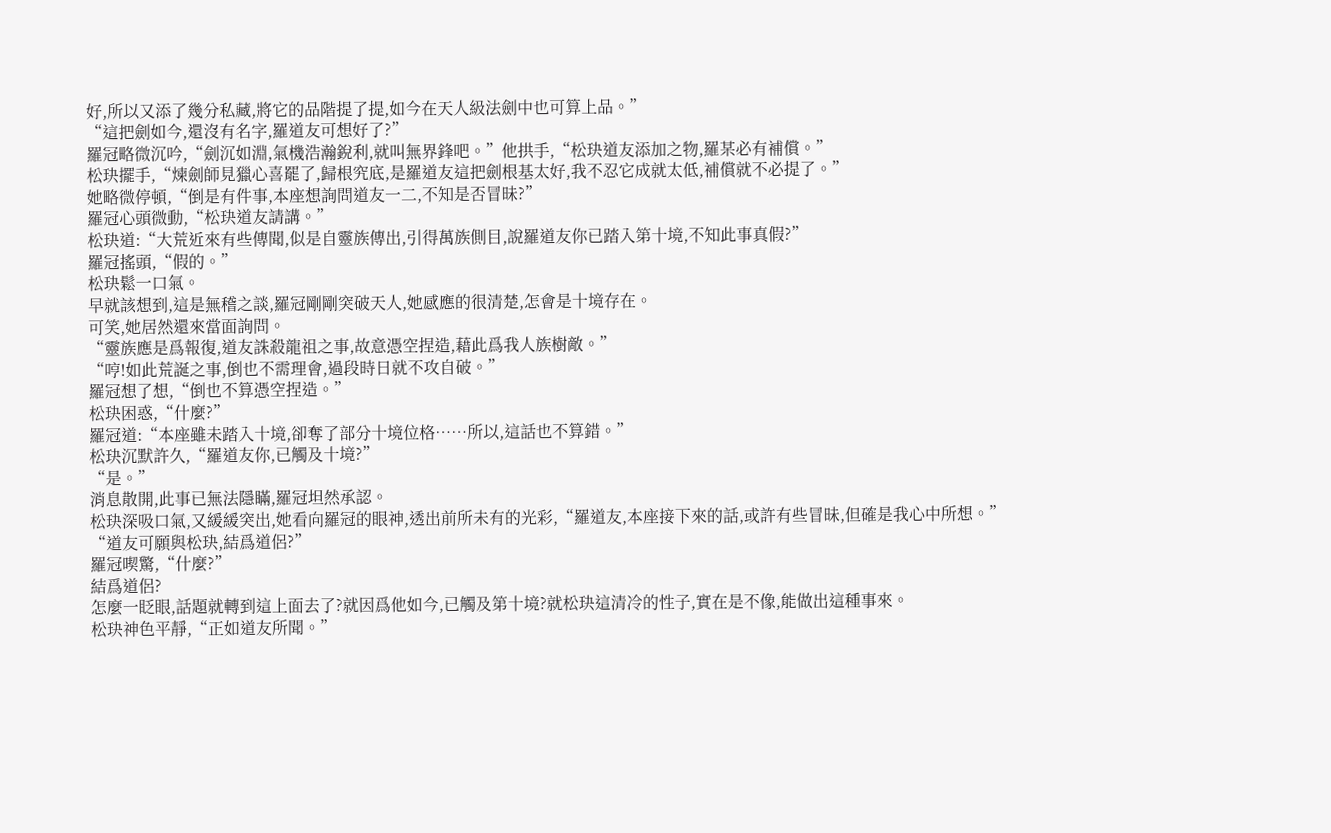好,所以又添了幾分私藏,將它的品階提了提,如今在天人級法劍中也可算上品。”
“這把劍如今,還沒有名字,羅道友可想好了?”
羅冠略微沉吟,“劍沉如淵,氣機浩瀚銳利,就叫無界鋒吧。”他拱手,“松玦道友添加之物,羅某必有補償。”
松玦擺手,“煉劍師見獵心喜罷了,歸根究底,是羅道友這把劍根基太好,我不忍它成就太低,補償就不必提了。”
她略微停頓,“倒是有件事,本座想詢問道友一二,不知是否冒昧?”
羅冠心頭微動,“松玦道友請講。”
松玦道:“大荒近來有些傳聞,似是自靈族傳出,引得萬族側目,說羅道友你已踏入第十境,不知此事真假?”
羅冠搖頭,“假的。”
松玦鬆一口氣。
早就該想到,這是無稽之談,羅冠剛剛突破天人,她感應的很清楚,怎會是十境存在。
可笑,她居然還來當面詢問。
“靈族應是爲報復,道友誅殺龍祖之事,故意憑空捏造,藉此爲我人族樹敵。”
“哼!如此荒誕之事,倒也不需理會,過段時日就不攻自破。”
羅冠想了想,“倒也不算憑空捏造。”
松玦困惑,“什麼?”
羅冠道:“本座雖未踏入十境,卻奪了部分十境位格……所以,這話也不算錯。”
松玦沉默許久,“羅道友你,已觸及十境?”
“是。”
消息散開,此事已無法隱瞞,羅冠坦然承認。
松玦深吸口氣,又緩緩突出,她看向羅冠的眼神,透出前所未有的光彩,“羅道友,本座接下來的話,或許有些冒昧,但確是我心中所想。”
“道友可願與松玦,結爲道侶?”
羅冠喫驚,“什麼?”
結爲道侶?
怎麼一眨眼,話題就轉到這上面去了?就因爲他如今,已觸及第十境?就松玦這清冷的性子,實在是不像,能做出這種事來。
松玦神色平靜,“正如道友所聞。”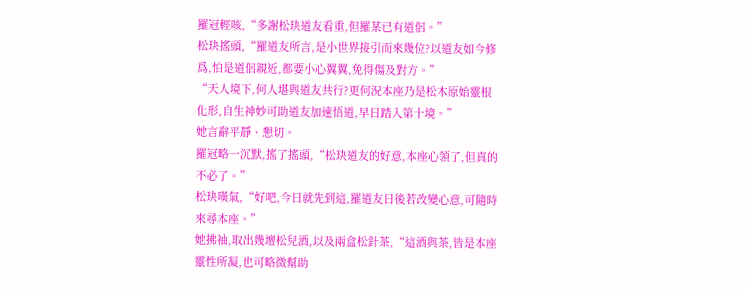羅冠輕咳,“多謝松玦道友看重,但羅某已有道侶。”
松玦搖頭,“羅道友所言,是小世界接引而來幾位?以道友如今修爲,怕是道侶親近,都要小心翼翼,免得傷及對方。”
“天人境下,何人堪與道友共行?更何況本座乃是松木原始靈根化形,自生神妙可助道友加速悟道,早日踏入第十境。”
她言辭平靜、懇切。
羅冠略一沉默,搖了搖頭,“松玦道友的好意,本座心領了,但真的不必了。”
松玦嘆氣,“好吧,今日就先到這,羅道友日後若改變心意,可隨時來尋本座。”
她拂袖,取出幾壇松兒酒,以及兩盒松針茶,“這酒與茶,皆是本座靈性所凝,也可略微幫助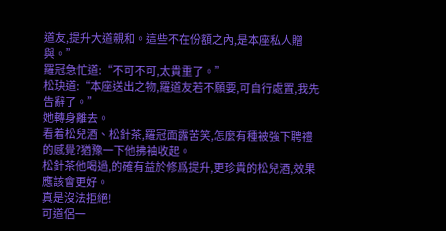道友,提升大道親和。這些不在份額之內,是本座私人贈與。”
羅冠急忙道:“不可不可,太貴重了。”
松玦道:“本座送出之物,羅道友若不願要,可自行處置,我先告辭了。”
她轉身離去。
看着松兒酒、松針茶,羅冠面露苦笑,怎麼有種被強下聘禮的感覺?猶豫一下他拂袖收起。
松針茶他喝過,的確有益於修爲提升,更珍貴的松兒酒,效果應該會更好。
真是沒法拒絕!
可道侶一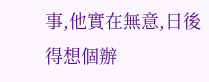事,他實在無意,日後得想個辦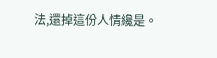法,還掉這份人情纔是。